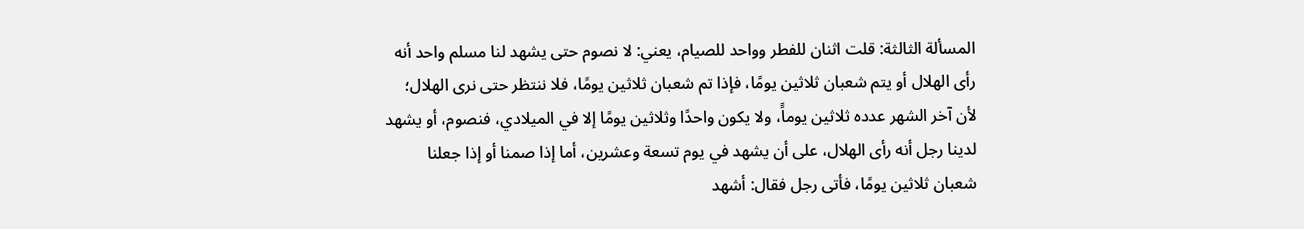المسألة الثالثة: قلت اثنان للفطر وواحد للصيام، يعني: لا نصوم حتى يشهد لنا مسلم واحد أنه رأى الهلال أو يتم شعبان ثلاثين يومًا، فإذا تم شعبان ثلاثين يومًا، فلا ننتظر حتى نرى الهلال؛ لأن آخر الشهر عدده ثلاثين يوماًَ، ولا يكون واحدًا وثلاثين يومًا إلا في الميلادي، فنصوم، أو يشهد لدينا رجل أنه رأى الهلال، على أن يشهد في يوم تسعة وعشرين، أما إذا صمنا أو إذا جعلنا شعبان ثلاثين يومًا، فأتى رجل فقال: أشهد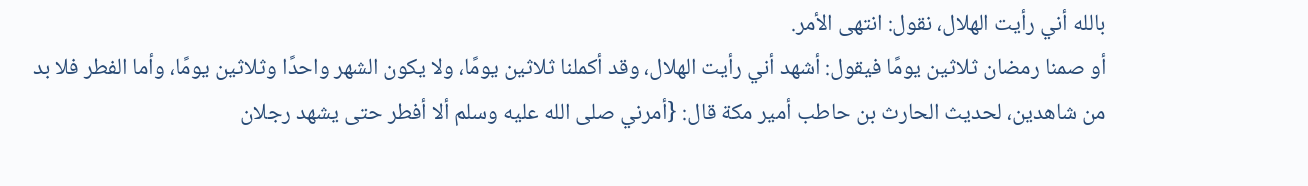بالله أني رأيت الهلال، نقول: انتهى الأمر.
أو صمنا رمضان ثلاثين يومًا فيقول: أشهد أني رأيت الهلال، وقد أكملنا ثلاثين يومًا، ولا يكون الشهر واحدًا وثلاثين يومًا، وأما الفطر فلا بد من شاهدين، لحديث الحارث بن حاطب أمير مكة قال: {أمرني صلى الله عليه وسلم ألا أفطر حتى يشهد رجلان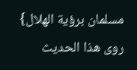مسلمان برؤية الهلال} روى هذا الحديث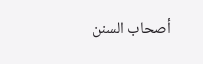أصحاب السنن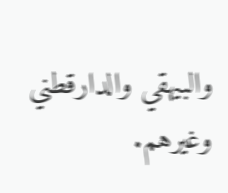والبيهقي والدارقطني وغيرهم.